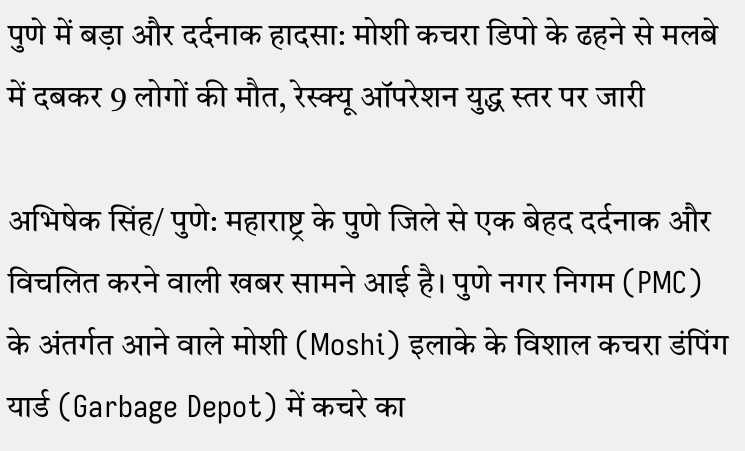पुणे में बड़ा और दर्दनाक हादसा: मोशी कचरा डिपो के ढहने से मलबे में दबकर 9 लोगों की मौत, रेस्क्यू ऑपरेशन युद्ध स्तर पर जारी

अभिषेक सिंह/ पुणे: महाराष्ट्र के पुणे जिले से एक बेहद दर्दनाक और विचलित करने वाली खबर सामने आई है। पुणे नगर निगम (PMC) के अंतर्गत आने वाले मोशी (Moshi) इलाके के विशाल कचरा डंपिंग यार्ड (Garbage Depot) में कचरे का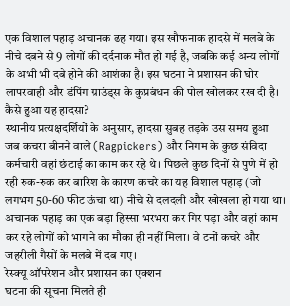एक विशाल पहाड़ अचानक ढह गया। इस खौफनाक हादसे में मलबे के नीचे दबने से 9 लोगों की दर्दनाक मौत हो गई है, जबकि कई अन्य लोगों के अभी भी दबे होने की आशंका है। इस घटना ने प्रशासन की घोर लापरवाही और डंपिंग ग्राउंड्स के कुप्रबंधन की पोल खोलकर रख दी है।
कैसे हुआ यह हादसा?
स्थानीय प्रत्यक्षदर्शियों के अनुसार, हादसा सुबह तड़के उस समय हुआ जब कचरा बीनने वाले (Ragpickers) और निगम के कुछ संविदा कर्मचारी वहां छंटाई का काम कर रहे थे। पिछले कुछ दिनों से पुणे में हो रही रुक-रुक कर बारिश के कारण कचरे का यह विशाल पहाड़ (जो लगभग 50-60 फीट ऊंचा था) नीचे से दलदली और खोखला हो गया था। अचानक पहाड़ का एक बड़ा हिस्सा भरभरा कर गिर पड़ा और वहां काम कर रहे लोगों को भागने का मौका ही नहीं मिला। वे टनों कचरे और जहरीली गैसों के मलबे में दब गए।
रेस्क्यू ऑपरेशन और प्रशासन का एक्शन
घटना की सूचना मिलते ही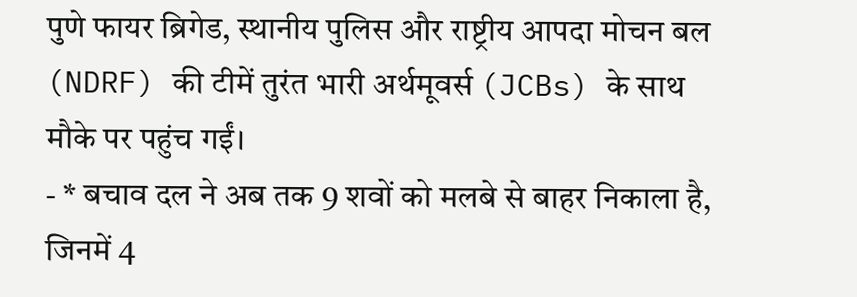पुणे फायर ब्रिगेड, स्थानीय पुलिस और राष्ट्रीय आपदा मोचन बल (NDRF) की टीमें तुरंत भारी अर्थमूवर्स (JCBs) के साथ मौके पर पहुंच गईं।
- * बचाव दल ने अब तक 9 शवों को मलबे से बाहर निकाला है, जिनमें 4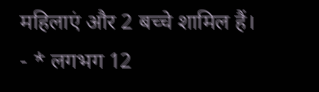महिलाएं और 2 बच्चे शामिल हैं।
- * लगभग 12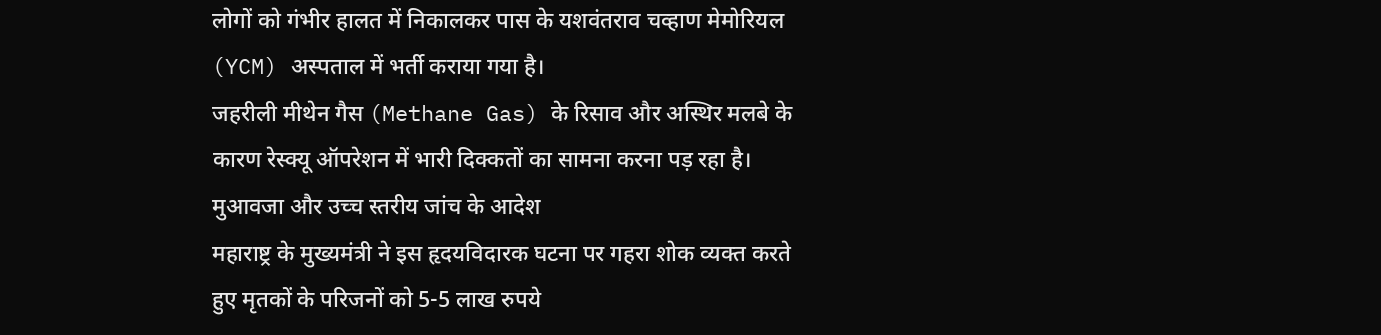लोगों को गंभीर हालत में निकालकर पास के यशवंतराव चव्हाण मेमोरियल (YCM) अस्पताल में भर्ती कराया गया है।
जहरीली मीथेन गैस (Methane Gas) के रिसाव और अस्थिर मलबे के कारण रेस्क्यू ऑपरेशन में भारी दिक्कतों का सामना करना पड़ रहा है।
मुआवजा और उच्च स्तरीय जांच के आदेश
महाराष्ट्र के मुख्यमंत्री ने इस हृदयविदारक घटना पर गहरा शोक व्यक्त करते हुए मृतकों के परिजनों को 5-5 लाख रुपये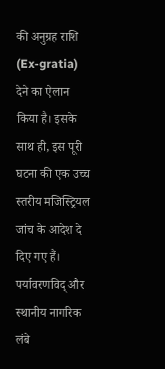की अनुग्रह राशि (Ex-gratia) देने का ऐलान किया है। इसके साथ ही, इस पूरी घटना की एक उच्च स्तरीय मजिस्ट्रियल जांच के आदेश दे दिए गए हैं। पर्यावरणविद् और स्थानीय नागरिक लंबे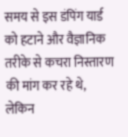समय से इस डंपिंग यार्ड को हटाने और वैज्ञानिक तरीके से कचरा निस्तारण की मांग कर रहे थे, लेकिन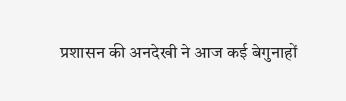प्रशासन की अनदेखी ने आज कई बेगुनाहों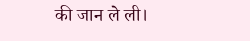की जान ले ली।